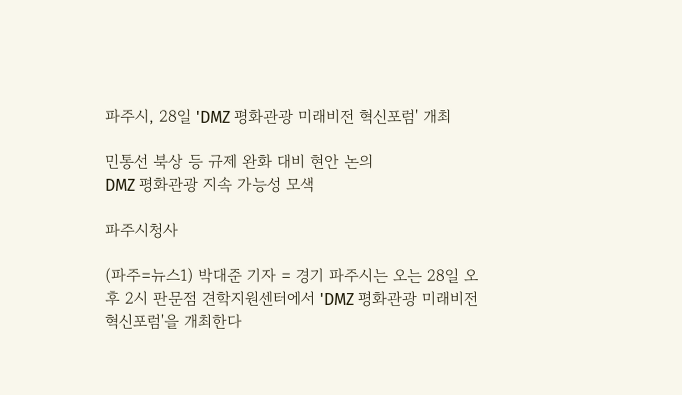파주시, 28일 'DMZ 평화관광 미래비전 혁신포럼' 개최

민통선 북상 등 규제 완화 대비 현안 논의
DMZ 평화관광 지속 가능성 모색

파주시청사

(파주=뉴스1) 박대준 기자 = 경기 파주시는 오는 28일 오후 2시 판문점 견학지원센터에서 'DMZ 평화관광 미래비전 혁신포럼'을 개최한다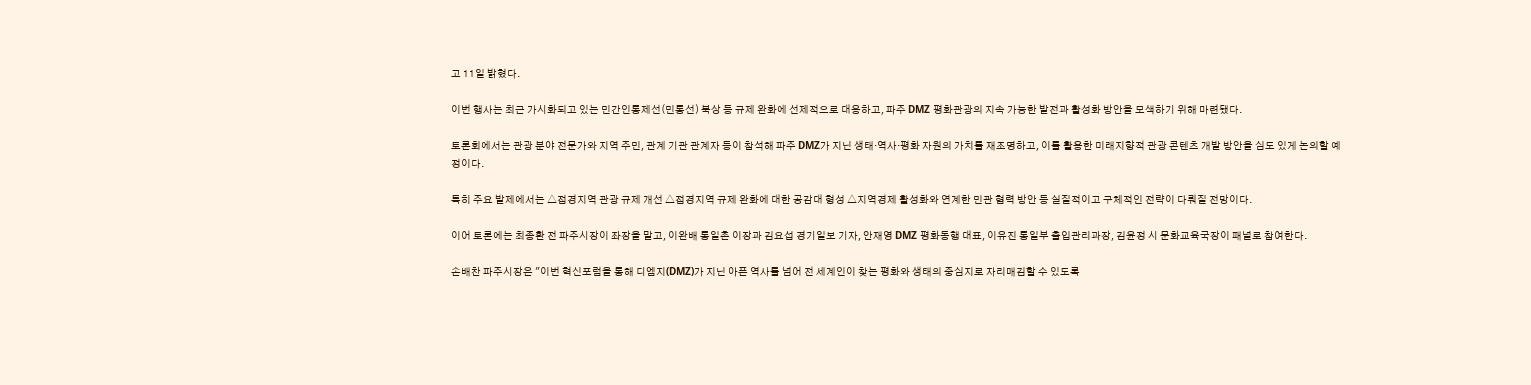고 11일 밝혔다.

이번 행사는 최근 가시화되고 있는 민간인통제선(민통선) 북상 등 규제 완화에 선제적으로 대응하고, 파주 DMZ 평화관광의 지속 가능한 발전과 활성화 방안을 모색하기 위해 마련됐다.

토론회에서는 관광 분야 전문가와 지역 주민, 관계 기관 관계자 등이 참석해 파주 DMZ가 지닌 생태·역사·평화 자원의 가치를 재조명하고, 이를 활용한 미래지향적 관광 콘텐츠 개발 방안을 심도 있게 논의할 예정이다.

특히 주요 발제에서는 △접경지역 관광 규제 개선 △접경지역 규제 완화에 대한 공감대 형성 △지역경제 활성화와 연계한 민관 협력 방안 등 실질적이고 구체적인 전략이 다뤄질 전망이다.

이어 토론에는 최종환 전 파주시장이 좌장을 맡고, 이완배 통일촌 이장과 김요섭 경기일보 기자, 안재영 DMZ 평화동행 대표, 이유진 통일부 출입관리과장, 김윤정 시 문화교육국장이 패널로 참여한다.

손배찬 파주시장은 "이번 혁신포럼을 통해 디엠지(DMZ)가 지닌 아픈 역사를 넘어 전 세계인이 찾는 평화와 생태의 중심지로 자리매김할 수 있도록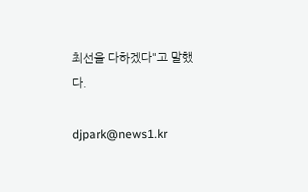최선을 다하겠다"고 말했다.

djpark@news1.kr